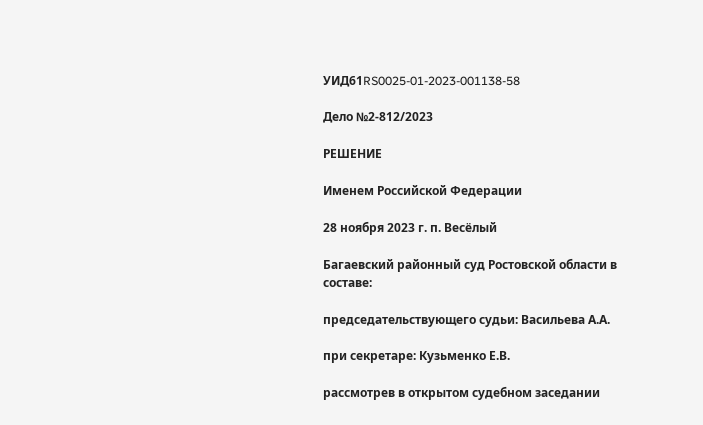УИД61RS0025-01-2023-001138-58

Дело №2-812/2023

РЕШЕНИЕ

Именем Российской Федерации

28 ноября 2023 г. п. Весёлый

Багаевский районный суд Ростовской области в составе:

председательствующего судьи: Васильева А.А.

при секретаре: Кузьменко Е.В.

рассмотрев в открытом судебном заседании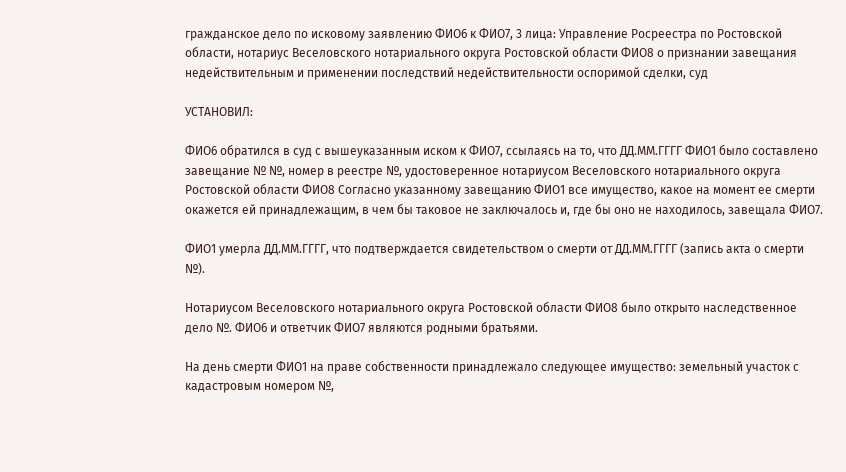гражданское дело по исковому заявлению ФИО6 к ФИО7, 3 лица: Управление Росреестра по Ростовской области, нотариус Веселовского нотариального округа Ростовской области ФИО8 о признании завещания недействительным и применении последствий недействительности оспоримой сделки, суд

УСТАНОВИЛ:

ФИО6 обратился в суд с вышеуказанным иском к ФИО7, ссылаясь на то, что ДД.ММ.ГГГГ ФИО1 было составлено завещание № №, номер в реестре №, удостоверенное нотариусом Веселовского нотариального округа Ростовской области ФИО8 Согласно указанному завещанию ФИО1 все имущество, какое на момент ее смерти окажется ей принадлежащим, в чем бы таковое не заключалось и, где бы оно не находилось, завещала ФИО7.

ФИО1 умерла ДД.ММ.ГГГГ, что подтверждается свидетельством о смерти от ДД.ММ.ГГГГ (запись акта о смерти №).

Нотариусом Веселовского нотариального округа Ростовской области ФИО8 было открыто наследственное дело №. ФИО6 и ответчик ФИО7 являются родными братьями.

На день смерти ФИО1 на праве собственности принадлежало следующее имущество: земельный участок с кадастровым номером №,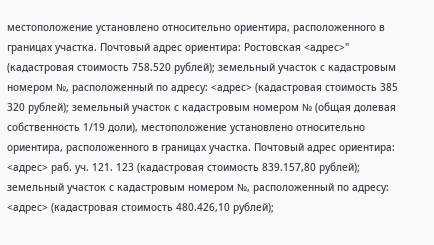местоположение установлено относительно ориентира, расположенного в границах участка. Почтовый адрес ориентира: Ростовская <адрес>" (кадастровая стоимость 758.520 рублей); земельный участок с кадастровым номером №, расположенный по адресу: <адрес> (кадастровая стоимость 385 320 рублей); земельный участок с кадастровым номером № (общая долевая собственность 1/19 доли), местоположение установлено относительно ориентира, расположенного в границах участка. Почтовый адрес ориентира: <адрес> раб. уч. 121. 123 (кадастровая стоимость 839.157,80 рублей); земельный участок с кадастровым номером №, расположенный по адресу: <адрес> (кадастровая стоимость 480.426,10 рублей);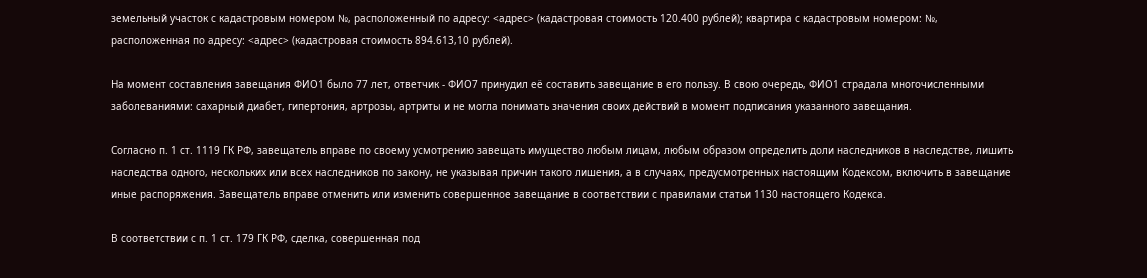земельный участок с кадастровым номером №, расположенный по адресу: <адрес> (кадастровая стоимость 120.400 рублей); квартира с кадастровым номером: №, расположенная по адресу: <адрес> (кадастровая стоимость 894.613,10 рублей).

На момент составления завещания ФИО1 было 77 лет, ответчик - ФИО7 принудил её составить завещание в его пользу. В свою очередь, ФИО1 страдала многочисленными заболеваниями: сахарный диабет, гипертония, артрозы, артриты и не могла понимать значения своих действий в момент подписания указанного завещания.

Согласно п. 1 ст. 1119 ГК РФ, завещатель вправе по своему усмотрению завещать имущество любым лицам, любым образом определить доли наследников в наследстве, лишить наследства одного, нескольких или всех наследников по закону, не указывая причин такого лишения, а в случаях, предусмотренных настоящим Кодексом, включить в завещание иные распоряжения. Завещатель вправе отменить или изменить совершенное завещание в соответствии с правилами статьи 1130 настоящего Кодекса.

В соответствии с п. 1 ст. 179 ГК РФ, сделка, совершенная под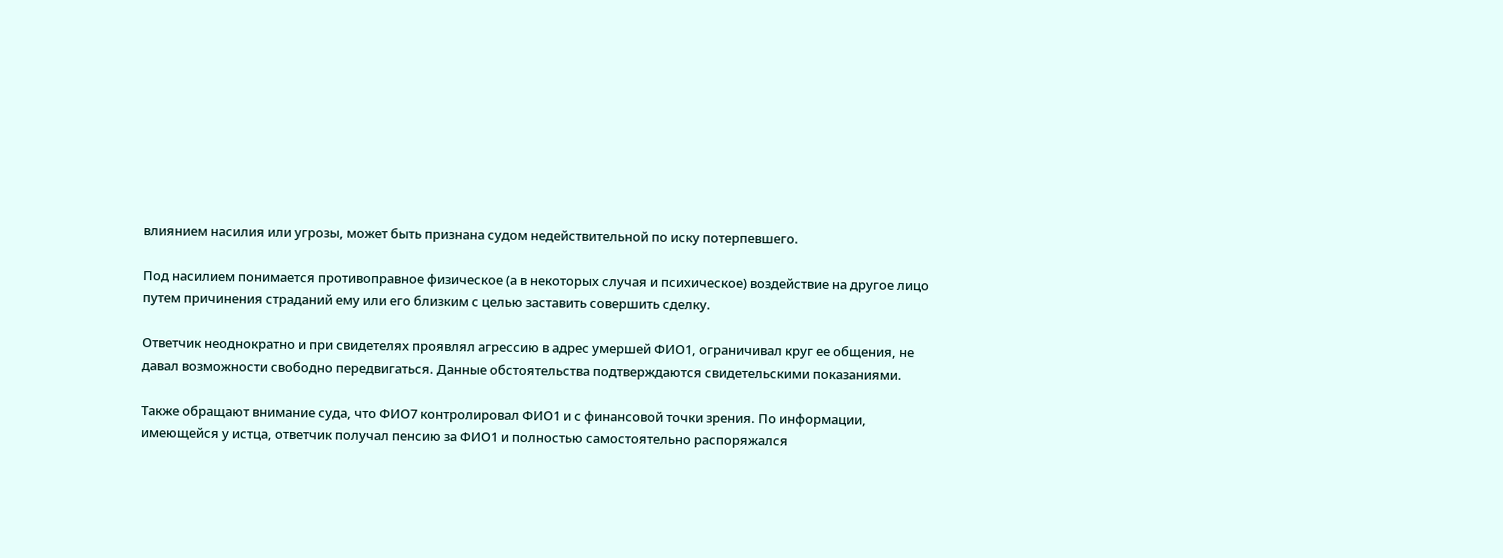влиянием насилия или угрозы, может быть признана судом недействительной по иску потерпевшего.

Под насилием понимается противоправное физическое (а в некоторых случая и психическое) воздействие на другое лицо путем причинения страданий ему или его близким с целью заставить совершить сделку.

Ответчик неоднократно и при свидетелях проявлял агрессию в адрес умершей ФИО1, ограничивал круг ее общения, не давал возможности свободно передвигаться. Данные обстоятельства подтверждаются свидетельскими показаниями.

Также обращают внимание суда, что ФИО7 контролировал ФИО1 и с финансовой точки зрения. По информации, имеющейся у истца, ответчик получал пенсию за ФИО1 и полностью самостоятельно распоряжался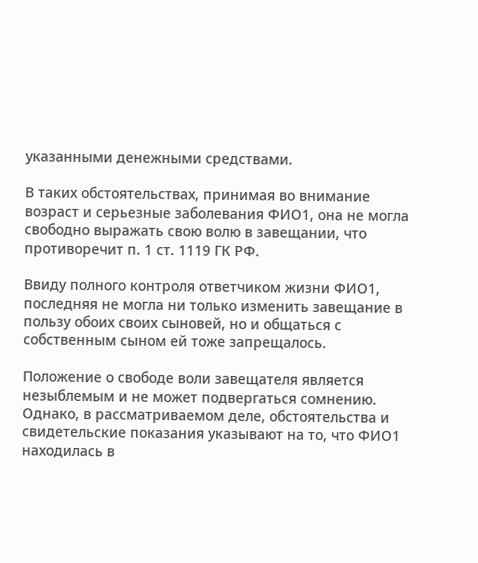указанными денежными средствами.

В таких обстоятельствах, принимая во внимание возраст и серьезные заболевания ФИО1, она не могла свободно выражать свою волю в завещании, что противоречит п. 1 ст. 1119 ГК РФ.

Ввиду полного контроля ответчиком жизни ФИО1, последняя не могла ни только изменить завещание в пользу обоих своих сыновей, но и общаться с собственным сыном ей тоже запрещалось.

Положение о свободе воли завещателя является незыблемым и не может подвергаться сомнению. Однако, в рассматриваемом деле, обстоятельства и свидетельские показания указывают на то, что ФИО1 находилась в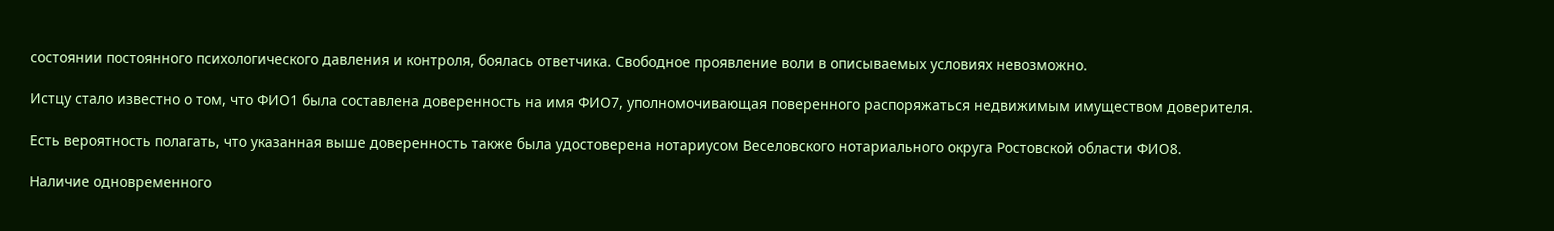состоянии постоянного психологического давления и контроля, боялась ответчика. Свободное проявление воли в описываемых условиях невозможно.

Истцу стало известно о том, что ФИО1 была составлена доверенность на имя ФИО7, уполномочивающая поверенного распоряжаться недвижимым имуществом доверителя.

Есть вероятность полагать, что указанная выше доверенность также была удостоверена нотариусом Веселовского нотариального округа Ростовской области ФИО8.

Наличие одновременного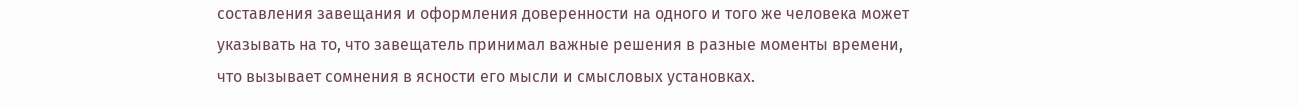составления завещания и оформления доверенности на одного и того же человека может указывать на то, что завещатель принимал важные решения в разные моменты времени, что вызывает сомнения в ясности его мысли и смысловых установках.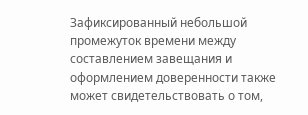Зафиксированный небольшой промежуток времени между составлением завещания и оформлением доверенности также может свидетельствовать о том,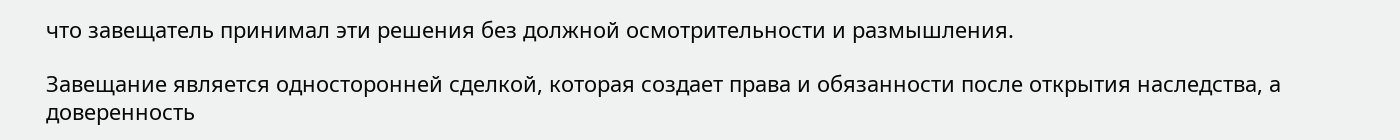что завещатель принимал эти решения без должной осмотрительности и размышления.

Завещание является односторонней сделкой, которая создает права и обязанности после открытия наследства, а доверенность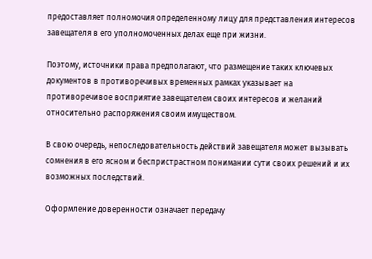предоставляет полномочия определенному лицу для представления интересов завещателя в его уполномоченных делах еще при жизни.

Поэтому, источники права предполагают, что размещение таких ключевых документов в противоречивых временных рамках указывает на противоречивое восприятие завещателем своих интересов и желаний относительно распоряжения своим имуществом.

В свою очередь, непоследовательность действий завещателя может вызывать сомнения в его ясном и беспристрастном понимании сути своих решений и их возможных последствий.

Оформление доверенности означает передачу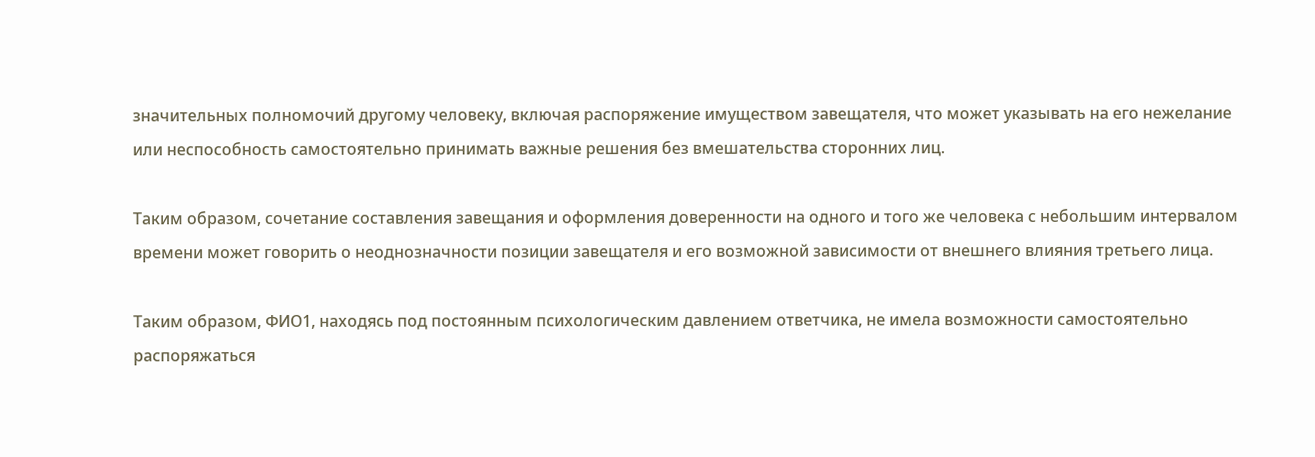значительных полномочий другому человеку, включая распоряжение имуществом завещателя, что может указывать на его нежелание или неспособность самостоятельно принимать важные решения без вмешательства сторонних лиц.

Таким образом, сочетание составления завещания и оформления доверенности на одного и того же человека с небольшим интервалом времени может говорить о неоднозначности позиции завещателя и его возможной зависимости от внешнего влияния третьего лица.

Таким образом, ФИО1, находясь под постоянным психологическим давлением ответчика, не имела возможности самостоятельно распоряжаться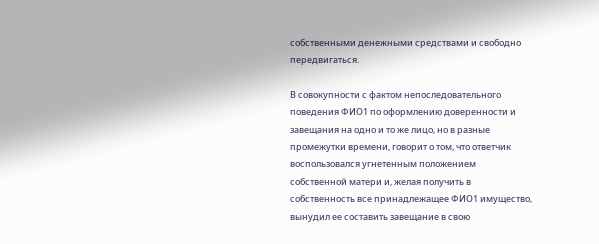собственными денежными средствами и свободно передвигаться.

В совокупности с фактом непоследовательного поведения ФИО1 по оформлению доверенности и завещания на одно и то же лицо, но в разные промежутки времени, говорит о том, что ответчик воспользовался угнетенным положением собственной матери и, желая получить в собственность все принадлежащее ФИО1 имущество, вынудил ее составить завещание в свою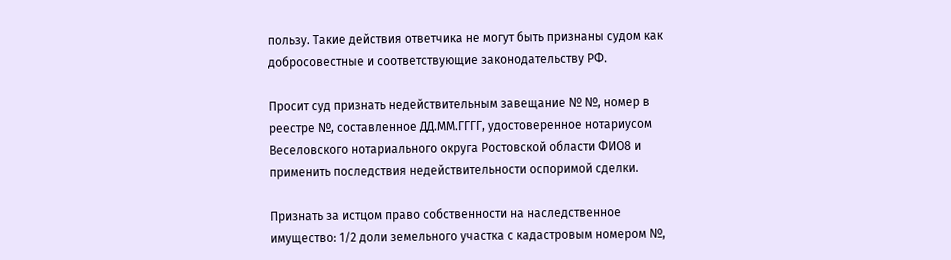пользу. Такие действия ответчика не могут быть признаны судом как добросовестные и соответствующие законодательству РФ.

Просит суд признать недействительным завещание № №, номер в реестре №, составленное ДД.ММ.ГГГГ, удостоверенное нотариусом Веселовского нотариального округа Ростовской области ФИО8 и применить последствия недействительности оспоримой сделки.

Признать за истцом право собственности на наследственное имущество: 1/2 доли земельного участка с кадастровым номером №,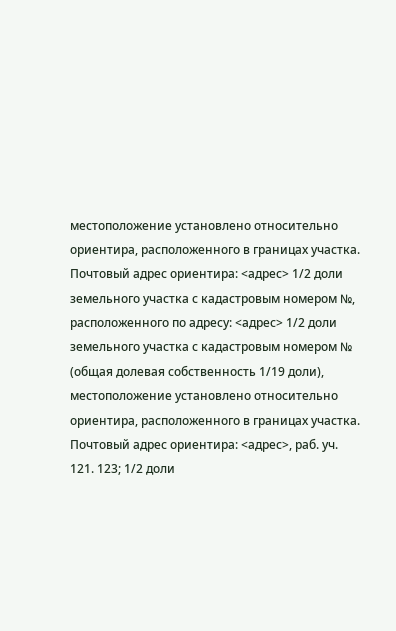местоположение установлено относительно ориентира, расположенного в границах участка. Почтовый адрес ориентира: <адрес> 1/2 доли земельного участка с кадастровым номером №, расположенного по адресу: <адрес> 1/2 доли земельного участка с кадастровым номером № (общая долевая собственность 1/19 доли), местоположение установлено относительно ориентира, расположенного в границах участка. Почтовый адрес ориентира: <адрес>, раб. уч. 121. 123; 1/2 доли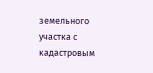земельного участка с кадастровым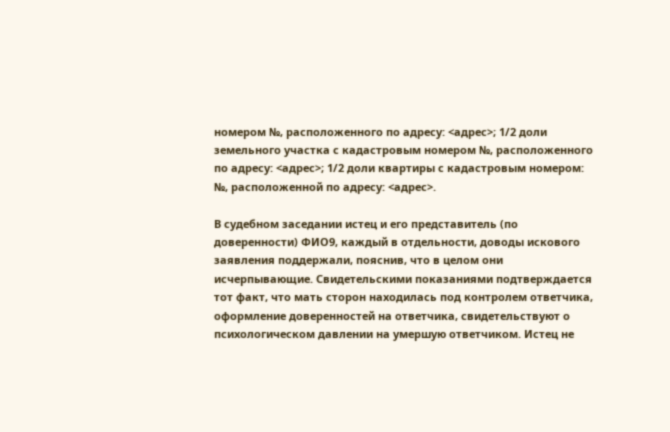номером №, расположенного по адресу: <адрес>; 1/2 доли земельного участка с кадастровым номером №, расположенного по адресу: <адрес>; 1/2 доли квартиры с кадастровым номером: №, расположенной по адресу: <адрес>.

В судебном заседании истец и его представитель (по доверенности) ФИО9, каждый в отдельности, доводы искового заявления поддержали, пояснив, что в целом они исчерпывающие. Свидетельскими показаниями подтверждается тот факт, что мать сторон находилась под контролем ответчика, оформление доверенностей на ответчика, свидетельствуют о психологическом давлении на умершую ответчиком. Истец не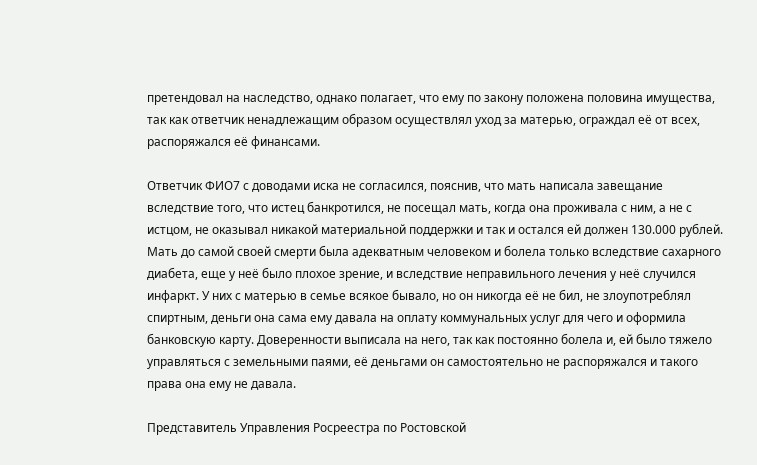претендовал на наследство, однако полагает, что ему по закону положена половина имущества, так как ответчик ненадлежащим образом осуществлял уход за матерью, ограждал её от всех, распоряжался её финансами.

Ответчик ФИО7 с доводами иска не согласился, пояснив, что мать написала завещание вследствие того, что истец банкротился, не посещал мать, когда она проживала с ним, а не с истцом, не оказывал никакой материальной поддержки и так и остался ей должен 130.000 рублей. Мать до самой своей смерти была адекватным человеком и болела только вследствие сахарного диабета, еще у неё было плохое зрение, и вследствие неправильного лечения у неё случился инфаркт. У них с матерью в семье всякое бывало, но он никогда её не бил, не злоупотреблял спиртным, деньги она сама ему давала на оплату коммунальных услуг для чего и оформила банковскую карту. Доверенности выписала на него, так как постоянно болела и, ей было тяжело управляться с земельными паями, её деньгами он самостоятельно не распоряжался и такого права она ему не давала.

Представитель Управления Росреестра по Ростовской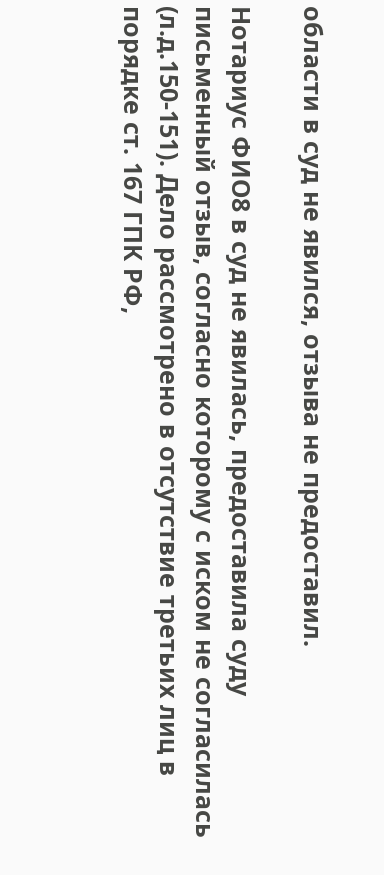области в суд не явился, отзыва не предоставил.

Нотариус ФИО8 в суд не явилась, предоставила суду письменный отзыв, согласно которому с иском не согласилась (л.д.150-151). Дело рассмотрено в отсутствие третьих лиц в порядке ст. 167 ГПК РФ,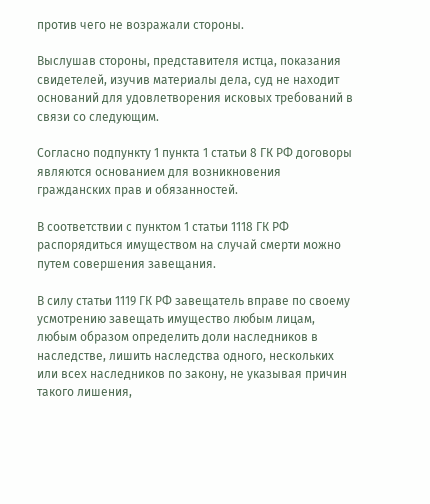против чего не возражали стороны.

Выслушав стороны, представителя истца, показания свидетелей, изучив материалы дела, суд не находит оснований для удовлетворения исковых требований в связи со следующим.

Согласно подпункту 1 пункта 1 статьи 8 ГК РФ договоры являются основанием для возникновения гражданских прав и обязанностей.

В соответствии с пунктом 1 статьи 1118 ГК РФ распорядиться имуществом на случай смерти можно путем совершения завещания.

В силу статьи 1119 ГК РФ завещатель вправе по своему усмотрению завещать имущество любым лицам, любым образом определить доли наследников в наследстве, лишить наследства одного, нескольких или всех наследников по закону, не указывая причин такого лишения,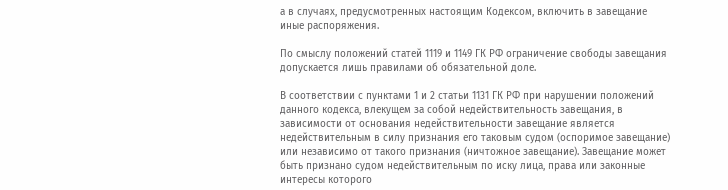а в случаях, предусмотренных настоящим Кодексом, включить в завещание иные распоряжения.

По смыслу положений статей 1119 и 1149 ГК РФ ограничение свободы завещания допускается лишь правилами об обязательной доле.

В соответствии с пунктами 1 и 2 статьи 1131 ГК РФ при нарушении положений данного кодекса, влекущем за собой недействительность завещания, в зависимости от основания недействительности завещание является недействительным в силу признания его таковым судом (оспоримое завещание) или независимо от такого признания (ничтожное завещание). Завещание может быть признано судом недействительным по иску лица, права или законные интересы которого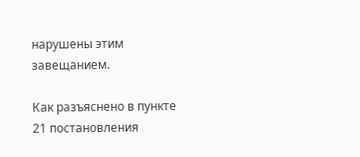нарушены этим завещанием.

Как разъяснено в пункте 21 постановления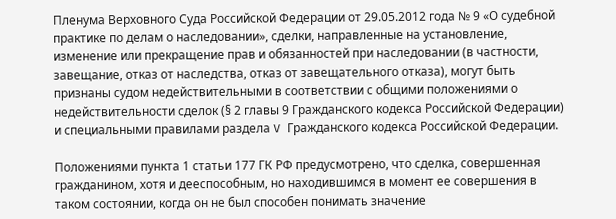Пленума Верховного Суда Российской Федерации от 29.05.2012 года № 9 «О судебной практике по делам о наследовании», сделки, направленные на установление, изменение или прекращение прав и обязанностей при наследовании (в частности, завещание, отказ от наследства, отказ от завещательного отказа), могут быть признаны судом недействительными в соответствии с общими положениями о недействительности сделок (§ 2 главы 9 Гражданского кодекса Российской Федерации) и специальными правилами раздела V Гражданского кодекса Российской Федерации.

Положениями пункта 1 статьи 177 ГК РФ предусмотрено, что сделка, совершенная гражданином, хотя и дееспособным, но находившимся в момент ее совершения в таком состоянии, когда он не был способен понимать значение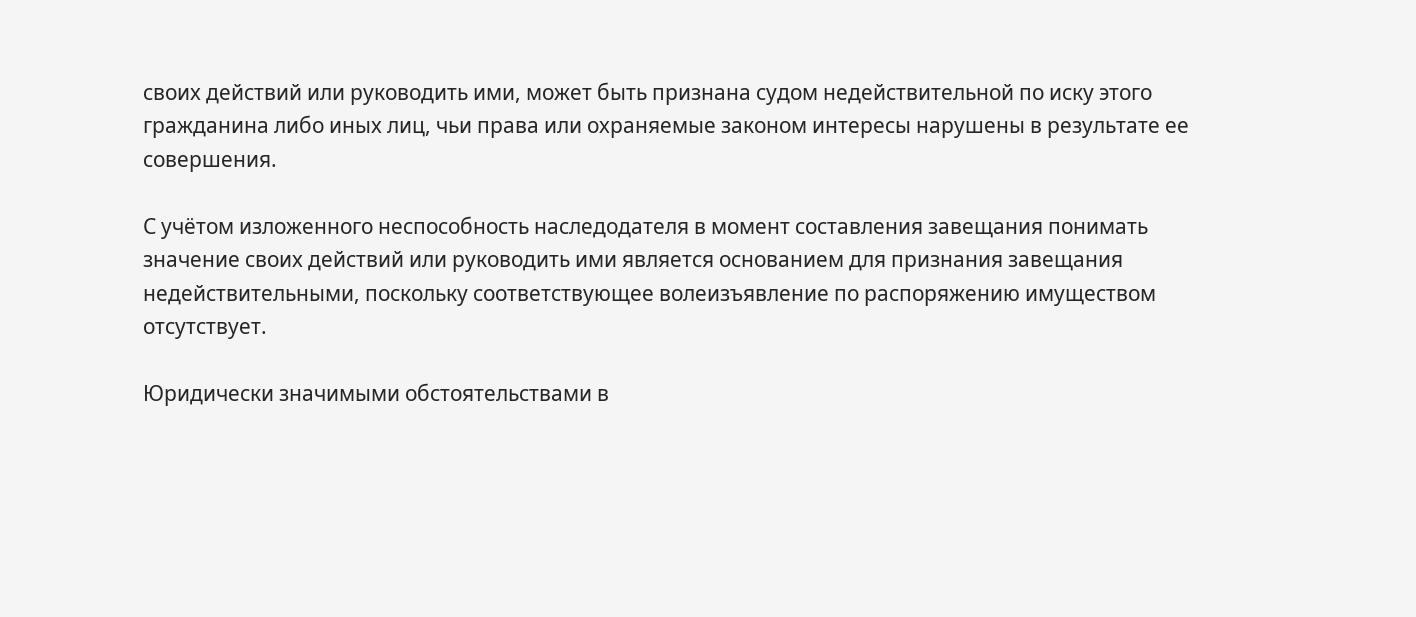своих действий или руководить ими, может быть признана судом недействительной по иску этого гражданина либо иных лиц, чьи права или охраняемые законом интересы нарушены в результате ее совершения.

С учётом изложенного неспособность наследодателя в момент составления завещания понимать значение своих действий или руководить ими является основанием для признания завещания недействительными, поскольку соответствующее волеизъявление по распоряжению имуществом отсутствует.

Юридически значимыми обстоятельствами в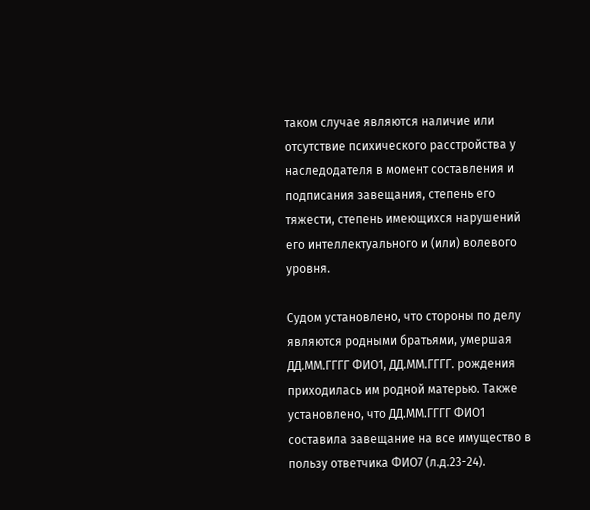таком случае являются наличие или отсутствие психического расстройства у наследодателя в момент составления и подписания завещания, степень его тяжести, степень имеющихся нарушений его интеллектуального и (или) волевого уровня.

Судом установлено, что стороны по делу являются родными братьями, умершая ДД.ММ.ГГГГ ФИО1, ДД.ММ.ГГГГ. рождения приходилась им родной матерью. Также установлено, что ДД.ММ.ГГГГ ФИО1 составила завещание на все имущество в пользу ответчика ФИО7 (л.д.23-24).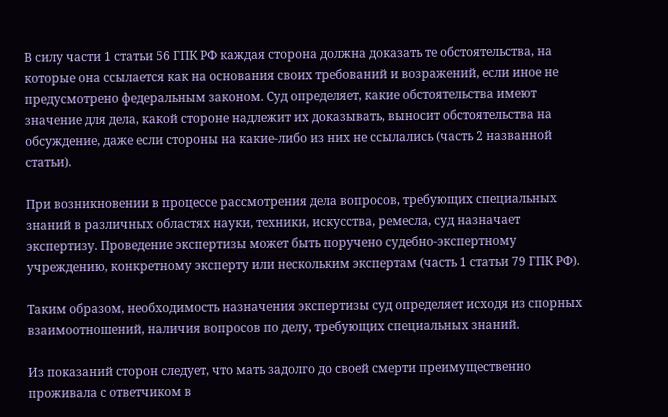В силу части 1 статьи 56 ГПК РФ каждая сторона должна доказать те обстоятельства, на которые она ссылается как на основания своих требований и возражений, если иное не предусмотрено федеральным законом. Суд определяет, какие обстоятельства имеют значение для дела, какой стороне надлежит их доказывать, выносит обстоятельства на обсуждение, даже если стороны на какие-либо из них не ссылались (часть 2 названной статьи).

При возникновении в процессе рассмотрения дела вопросов, требующих специальных знаний в различных областях науки, техники, искусства, ремесла, суд назначает экспертизу. Проведение экспертизы может быть поручено судебно-экспертному учреждению, конкретному эксперту или нескольким экспертам (часть 1 статьи 79 ГПК РФ).

Таким образом, необходимость назначения экспертизы суд определяет исходя из спорных взаимоотношений, наличия вопросов по делу, требующих специальных знаний.

Из показаний сторон следует, что мать задолго до своей смерти преимущественно проживала с ответчиком в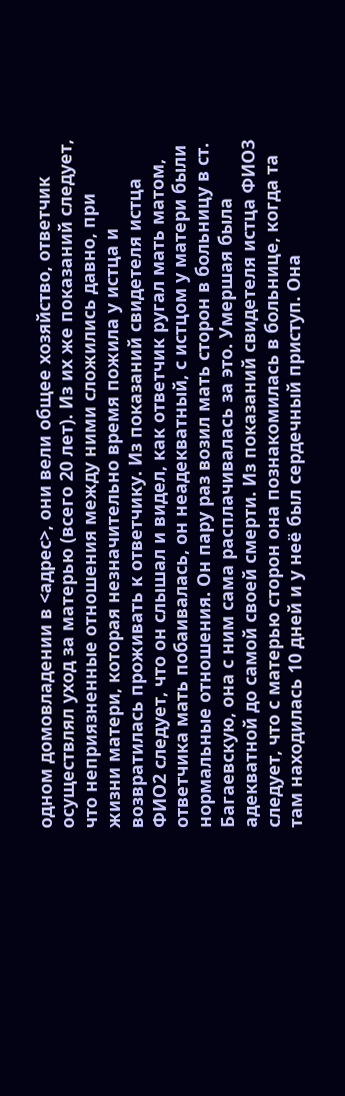одном домовладении в <адрес>, они вели общее хозяйство, ответчик осуществлял уход за матерью (всего 20 лет). Из их же показаний следует, что неприязненные отношения между ними сложились давно, при жизни матери, которая незначительно время пожила у истца и возвратилась проживать к ответчику. Из показаний свидетеля истца ФИО2 следует, что он слышал и видел, как ответчик ругал мать матом, ответчика мать побаивалась, он неадекватный, с истцом у матери были нормальные отношения. Он пару раз возил мать сторон в больницу в ст. Багаевскую, она с ним сама расплачивалась за это. Умершая была адекватной до самой своей смерти. Из показаний свидетеля истца ФИО3 следует, что с матерью сторон она познакомилась в больнице, когда та там находилась 10 дней и у неё был сердечный приступ. Она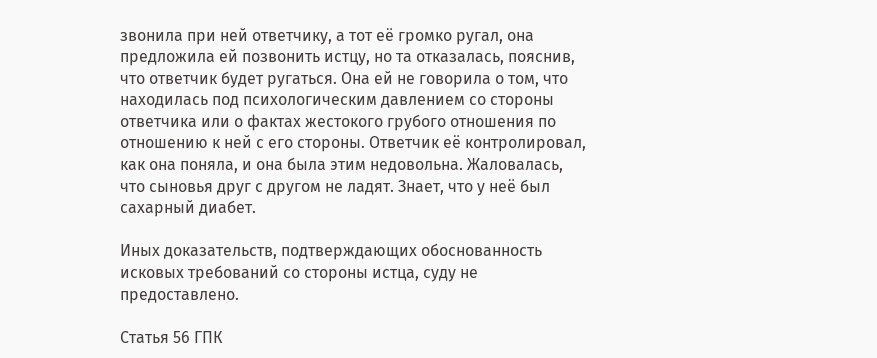звонила при ней ответчику, а тот её громко ругал, она предложила ей позвонить истцу, но та отказалась, пояснив, что ответчик будет ругаться. Она ей не говорила о том, что находилась под психологическим давлением со стороны ответчика или о фактах жестокого грубого отношения по отношению к ней с его стороны. Ответчик её контролировал, как она поняла, и она была этим недовольна. Жаловалась, что сыновья друг с другом не ладят. Знает, что у неё был сахарный диабет.

Иных доказательств, подтверждающих обоснованность исковых требований со стороны истца, суду не предоставлено.

Статья 56 ГПК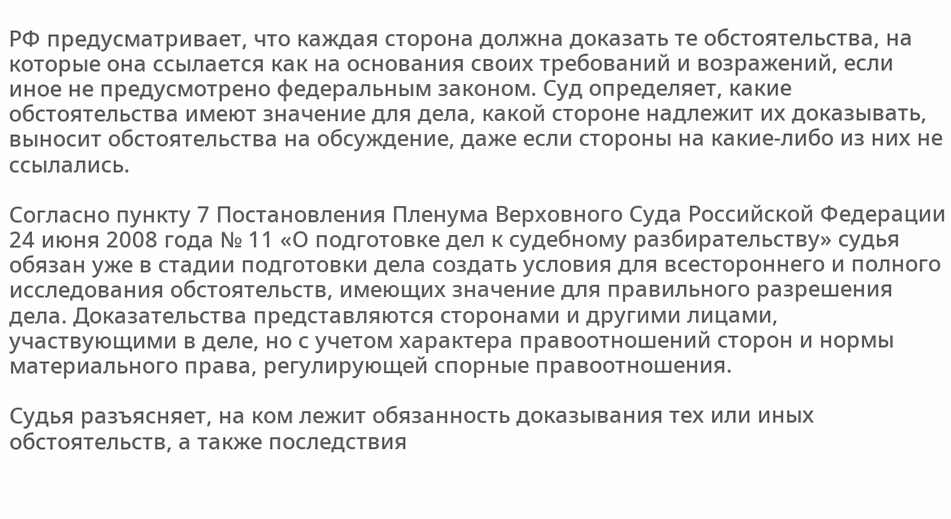РФ предусматривает, что каждая сторона должна доказать те обстоятельства, на которые она ссылается как на основания своих требований и возражений, если иное не предусмотрено федеральным законом. Суд определяет, какие обстоятельства имеют значение для дела, какой стороне надлежит их доказывать, выносит обстоятельства на обсуждение, даже если стороны на какие-либо из них не ссылались.

Согласно пункту 7 Постановления Пленума Верховного Суда Российской Федерации 24 июня 2008 года № 11 «О подготовке дел к судебному разбирательству» судья обязан уже в стадии подготовки дела создать условия для всестороннего и полного исследования обстоятельств, имеющих значение для правильного разрешения дела. Доказательства представляются сторонами и другими лицами, участвующими в деле, но с учетом характера правоотношений сторон и нормы материального права, регулирующей спорные правоотношения.

Судья разъясняет, на ком лежит обязанность доказывания тех или иных обстоятельств, а также последствия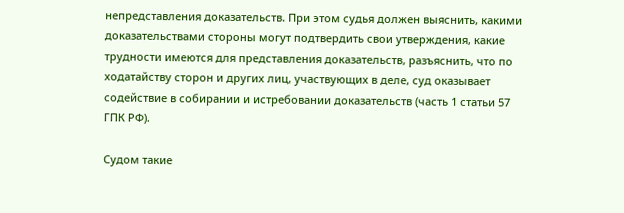непредставления доказательств. При этом судья должен выяснить, какими доказательствами стороны могут подтвердить свои утверждения, какие трудности имеются для представления доказательств, разъяснить, что по ходатайству сторон и других лиц, участвующих в деле, суд оказывает содействие в собирании и истребовании доказательств (часть 1 статьи 57 ГПК РФ).

Судом такие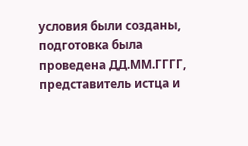условия были созданы, подготовка была проведена ДД.ММ.ГГГГ, представитель истца и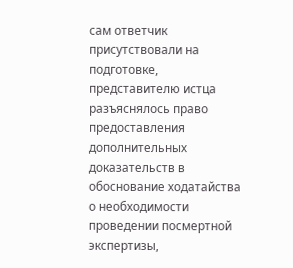сам ответчик присутствовали на подготовке, представителю истца разъяснялось право предоставления дополнительных доказательств в обоснование ходатайства о необходимости проведении посмертной экспертизы,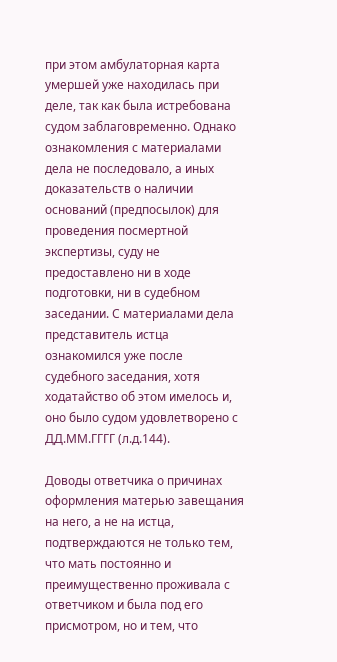при этом амбулаторная карта умершей уже находилась при деле, так как была истребована судом заблаговременно. Однако ознакомления с материалами дела не последовало, а иных доказательств о наличии оснований (предпосылок) для проведения посмертной экспертизы, суду не предоставлено ни в ходе подготовки, ни в судебном заседании. С материалами дела представитель истца ознакомился уже после судебного заседания, хотя ходатайство об этом имелось и, оно было судом удовлетворено с ДД.ММ.ГГГГ (л.д.144).

Доводы ответчика о причинах оформления матерью завещания на него, а не на истца, подтверждаются не только тем, что мать постоянно и преимущественно проживала с ответчиком и была под его присмотром, но и тем, что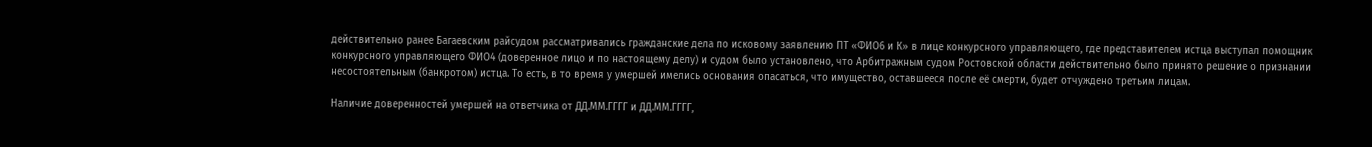действительно ранее Багаевским райсудом рассматривались гражданские дела по исковому заявлению ПТ «ФИО6 и К» в лице конкурсного управляющего, где представителем истца выступал помощник конкурсного управляющего ФИО4 (доверенное лицо и по настоящему делу) и судом было установлено, что Арбитражным судом Ростовской области действительно было принято решение о признании несостоятельным (банкротом) истца. То есть, в то время у умершей имелись основания опасаться, что имущество, оставшееся после её смерти, будет отчуждено третьим лицам.

Наличие доверенностей умершей на ответчика от ДД.ММ.ГГГГ и ДД.ММ.ГГГГ,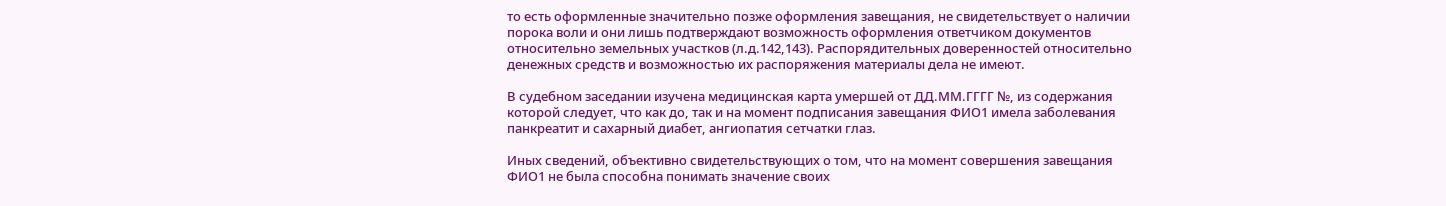то есть оформленные значительно позже оформления завещания, не свидетельствует о наличии порока воли и они лишь подтверждают возможность оформления ответчиком документов относительно земельных участков (л.д.142,143). Распорядительных доверенностей относительно денежных средств и возможностью их распоряжения материалы дела не имеют.

В судебном заседании изучена медицинская карта умершей от ДД.ММ.ГГГГ №, из содержания которой следует, что как до, так и на момент подписания завещания ФИО1 имела заболевания панкреатит и сахарный диабет, ангиопатия сетчатки глаз.

Иных сведений, объективно свидетельствующих о том, что на момент совершения завещания ФИО1 не была способна понимать значение своих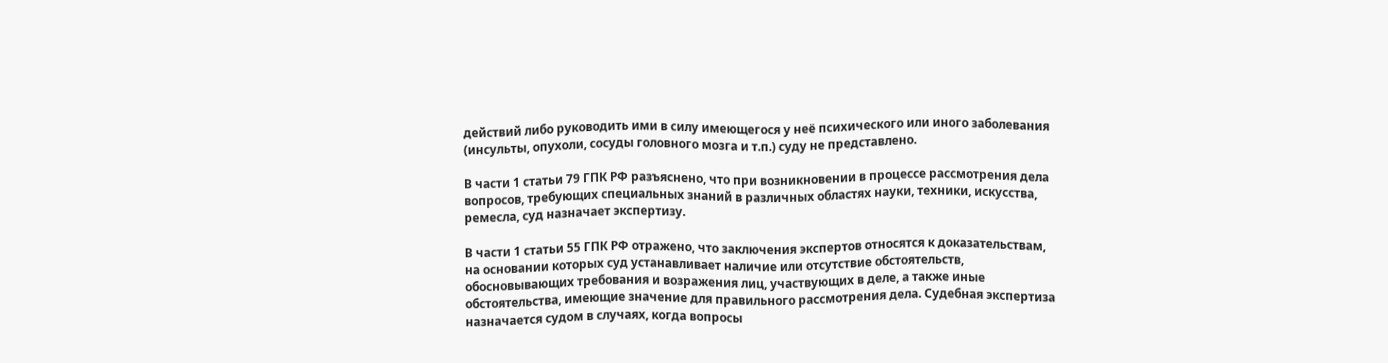действий либо руководить ими в силу имеющегося у неё психического или иного заболевания (инсульты, опухоли, сосуды головного мозга и т.п.) суду не представлено.

В части 1 статьи 79 ГПК РФ разъяснено, что при возникновении в процессе рассмотрения дела вопросов, требующих специальных знаний в различных областях науки, техники, искусства, ремесла, суд назначает экспертизу.

В части 1 статьи 55 ГПК РФ отражено, что заключения экспертов относятся к доказательствам, на основании которых суд устанавливает наличие или отсутствие обстоятельств, обосновывающих требования и возражения лиц, участвующих в деле, а также иные обстоятельства, имеющие значение для правильного рассмотрения дела. Судебная экспертиза назначается судом в случаях, когда вопросы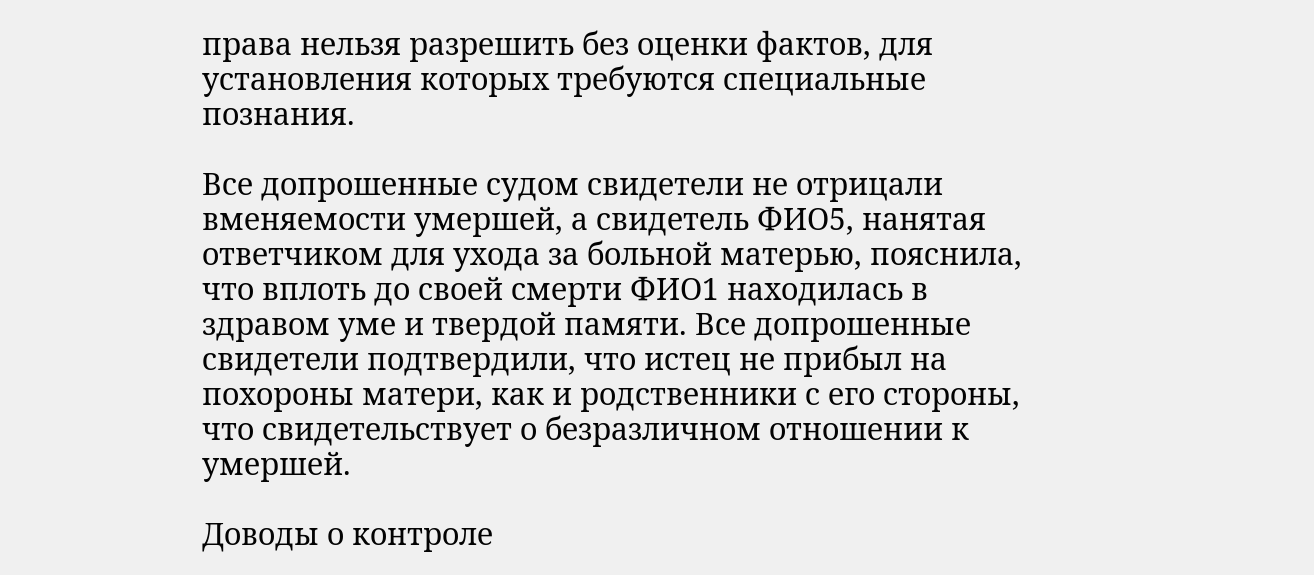права нельзя разрешить без оценки фактов, для установления которых требуются специальные познания.

Все допрошенные судом свидетели не отрицали вменяемости умершей, а свидетель ФИО5, нанятая ответчиком для ухода за больной матерью, пояснила, что вплоть до своей смерти ФИО1 находилась в здравом уме и твердой памяти. Все допрошенные свидетели подтвердили, что истец не прибыл на похороны матери, как и родственники с его стороны, что свидетельствует о безразличном отношении к умершей.

Доводы о контроле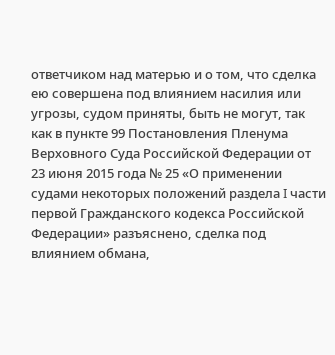ответчиком над матерью и о том, что сделка ею совершена под влиянием насилия или угрозы, судом приняты, быть не могут, так как в пункте 99 Постановления Пленума Верховного Суда Российской Федерации от 23 июня 2015 года № 25 «О применении судами некоторых положений раздела I части первой Гражданского кодекса Российской Федерации» разъяснено, сделка под влиянием обмана,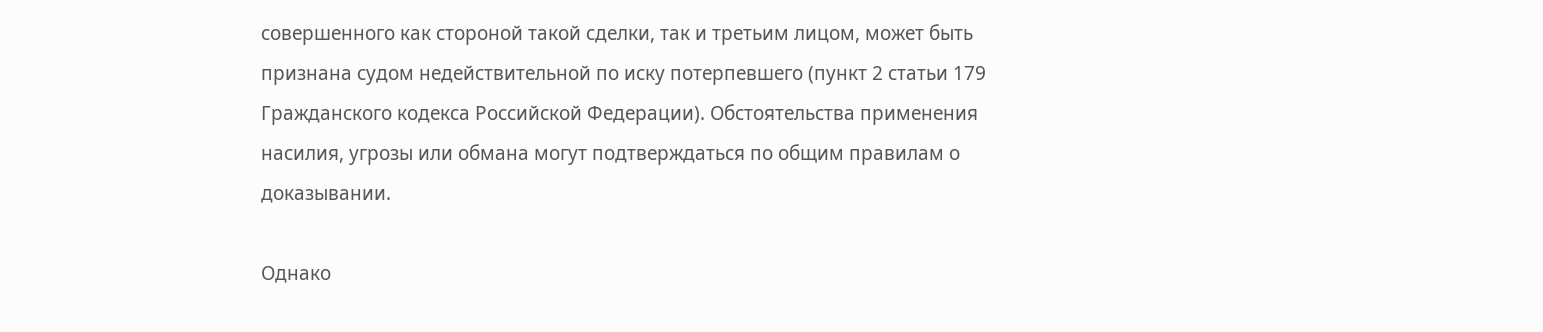совершенного как стороной такой сделки, так и третьим лицом, может быть признана судом недействительной по иску потерпевшего (пункт 2 статьи 179 Гражданского кодекса Российской Федерации). Обстоятельства применения насилия, угрозы или обмана могут подтверждаться по общим правилам о доказывании.

Однако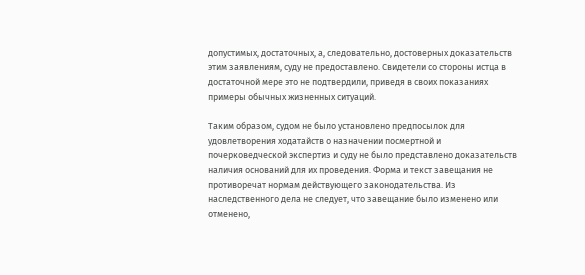допустимых, достаточных, а, следовательно, достоверных доказательств этим заявлениям, суду не предоставлено. Свидетели со стороны истца в достаточной мере это не подтвердили, приведя в своих показаниях примеры обычных жизненных ситуаций.

Таким образом, судом не было установлено предпосылок для удовлетворения ходатайств о назначении посмертной и почерковедческой экспертиз и суду не было представлено доказательств наличия оснований для их проведения. Форма и текст завещания не противоречат нормам действующего законодательства. Из наследственного дела не следует, что завещание было изменено или отменено,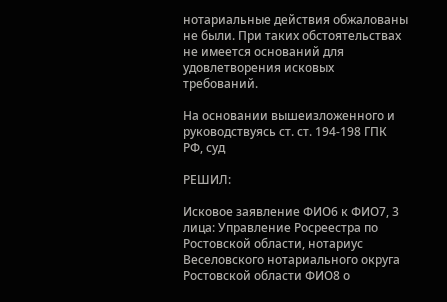нотариальные действия обжалованы не были. При таких обстоятельствах не имеется оснований для удовлетворения исковых требований.

На основании вышеизложенного и руководствуясь ст. ст. 194-198 ГПК РФ, суд

РЕШИЛ:

Исковое заявление ФИО6 к ФИО7, 3 лица: Управление Росреестра по Ростовской области, нотариус Веселовского нотариального округа Ростовской области ФИО8 о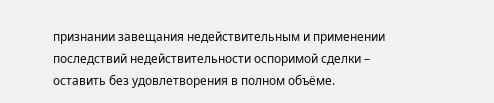признании завещания недействительным и применении последствий недействительности оспоримой сделки – оставить без удовлетворения в полном объёме.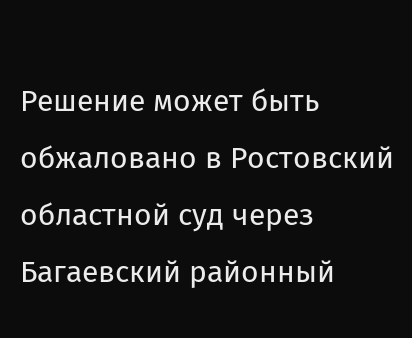Решение может быть обжаловано в Ростовский областной суд через Багаевский районный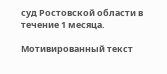суд Ростовской области в течение 1 месяца.

Мотивированный текст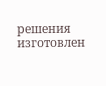решения изготовлен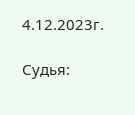4.12.2023г.

Судья: